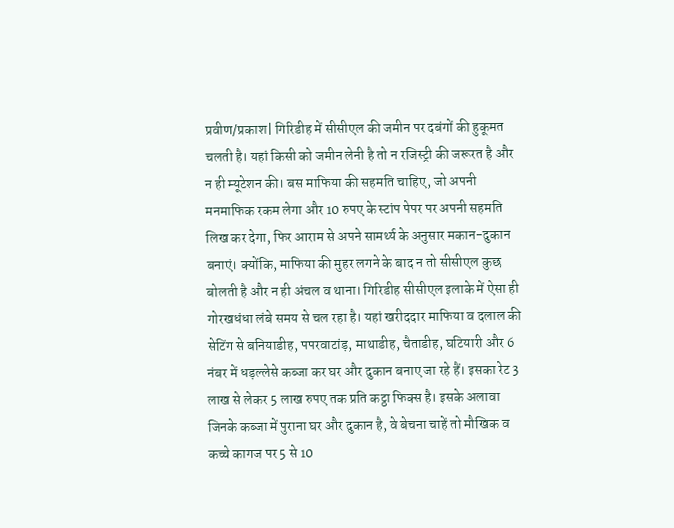प्रवीण/प्रकाश| गिरिडीह में सीसीएल की जमीन पर दबंगों की हुकूमत चलती है। यहां किसी को जमीन लेनी है तो न रजिस्ट्री की जरूरत है और न ही म्यूटेशन की। बस माफिया की सहमति चाहिए, जो अपनी मनमाफिक रकम लेगा और 10 रुपए के स्टांप पेपर पर अपनी सहमति लिख कर देगा, फिर आराम से अपने सामर्थ्य के अनुसार मकान-दुकान बनाएं। क्योंकि, माफिया की मुहर लगने के बाद न तो सीसीएल कुछ बोलती है और न ही अंचल व थाना। गिरिडीह सीसीएल इलाके में ऐसा ही गोरखधंधा लंबे समय से चल रहा है। यहां खरीददार माफिया व दलाल की सेटिंग से बनियाडीह, पपरवाटांड़, माथाडीह, चैताडीह, घटियारी और 6 नंबर में धड़ल्लेसे कब्जा कर घर और दुकान बनाए जा रहे हैं। इसका रेट 3 लाख से लेकर 5 लाख रुपए तक प्रति कट्ठा फिक्स है। इसके अलावा जिनके कब्जा में पुराना घर और दुकान है, वे बेचना चाहें तो मौखिक व कच्चे कागज पर 5 से 10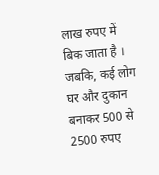लाख रुपए में बिक जाता है । जबकि, कई लोग घर और दुकान बनाकर 500 से 2500 रुपए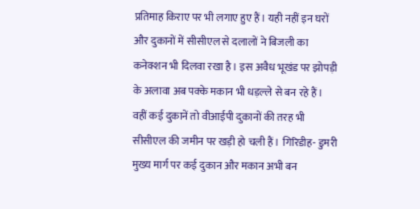प्रतिमाह किराए पर भी लगाए हुए हैं। यही नहीं इन घरों और दुकानों में सीसीएल से दलालों ने बिजली का कनेक्शन भी दिलवा रखा है। इस अवैध भूखंड पर झोपड़ी के अलावा अब पक्के मकान भी धड़ल्ले से बन रहे हैं। वहीं कई दुकानें तो वीआईपी दुकानों की तरह भी सीसीएल की जमीन पर खड़ी हो चली हैं। गिरिडीह- डुमरी मुख्य मार्ग पर कई दुकान और मकान अभी बन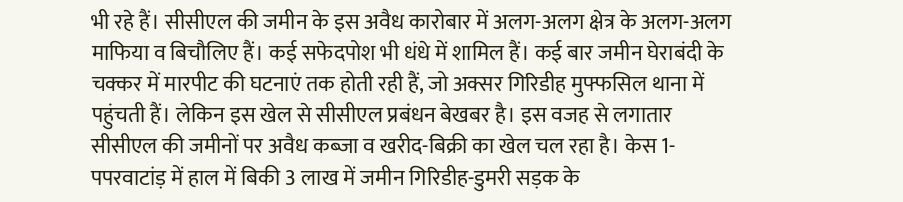भी रहे हैं। सीसीएल की जमीन के इस अवैध कारोबार में अलग-अलग क्षेत्र के अलग-अलग माफिया व बिचौलिए हैं। कई सफेदपोश भी धंधे में शामिल हैं। कई बार जमीन घेराबंदी के चक्कर में मारपीट की घटनाएं तक होती रही हैं, जो अक्सर गिरिडीह मुफ्फसिल थाना में पहुंचती हैं। लेकिन इस खेल से सीसीएल प्रबंधन बेखबर है। इस वजह से लगातार सीसीएल की जमीनों पर अवैध कब्जा व खरीद-बिक्री का खेल चल रहा है। केस 1- पपरवाटांड़ में हाल में बिकी 3 लाख में जमीन गिरिडीह-डुमरी सड़क के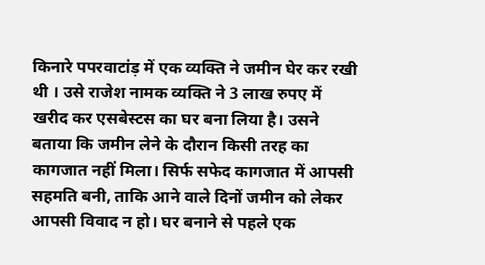किनारे पपरवाटांड़ में एक व्यक्ति ने जमीन घेर कर रखी थी । उसे राजेश नामक व्यक्ति ने 3 लाख रुपए में खरीद कर एसबेस्टस का घर बना लिया है। उसने बताया कि जमीन लेने के दौरान किसी तरह का कागजात नहीं मिला। सिर्फ सफेद कागजात में आपसी सहमति बनी, ताकि आने वाले दिनों जमीन को लेकर आपसी विवाद न हो। घर बनाने से पहले एक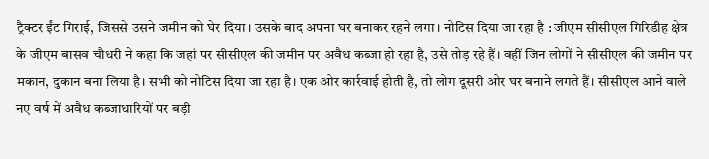ट्रैक्टर ईंट गिराई, जिससे उसने जमीन को घेर दिया। उसके बाद अपना घर बनाकर रहने लगा। नोटिस दिया जा रहा है : जीएम सीसीएल गिरिडीह क्षेत्र के जीएम बासव चौधरी ने कहा कि जहां पर सीसीएल की जमीन पर अवैध कब्जा हो रहा है, उसे तोड़ रहे हैं। वहीं जिन लोगों ने सीसीएल की जमीन पर मकान, दुकान बना लिया है। सभी को नोटिस दिया जा रहा है। एक ओर कार्रवाई होती है, तो लोग दूसरी ओर घर बनाने लगते हैं। सीसीएल आने वाले नए वर्ष में अवैध कब्जाधारियों पर बड़ी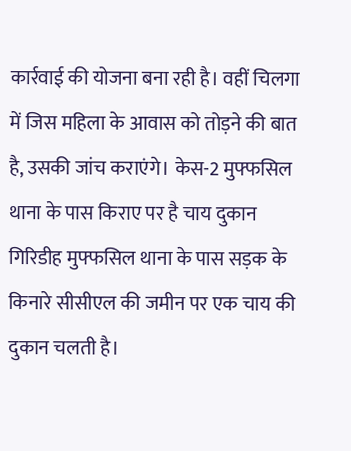कार्रवाई की योजना बना रही है। वहीं चिलगा में जिस महिला के आवास को तोड़ने की बात है, उसकी जांच कराएंगे। केस-2 मुफ्फसिल थाना के पास किराए पर है चाय दुकान गिरिडीह मुफ्फसिल थाना के पास सड़क के किनारे सीसीएल की जमीन पर एक चाय की दुकान चलती है।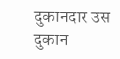दुकानदार उस दुकान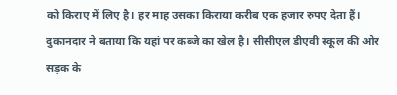को किराए में लिए है। हर माह उसका किराया करीब एक हजार रुपए देता हैं। दुकानदार ने बताया कि यहां पर कब्जे का खेल है। सीसीएल डीएवी स्कूल की ओर सड़क के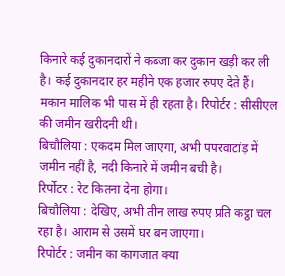किनारे कई दुकानदारों ने कब्जा कर दुकान खड़ी कर ली है। कई दुकानदार हर महीने एक हजार रुपए देते हैं। मकान मालिक भी पास में ही रहता है। रिपोर्टर : सीसीएल की जमीन खरीदनी थी।
बिचौलिया : एकदम मिल जाएगा, अभी पपरवाटांड़ में जमीन नहीं है, नदी किनारे में जमीन बची है।
रिर्पोटर : रेट कितना देना होगा।
बिचौलिया : देखिए, अभी तीन लाख रुपए प्रति कट्ठा चल रहा है। आराम से उसमें घर बन जाएगा।
रिपोर्टर : जमीन का कागजात क्या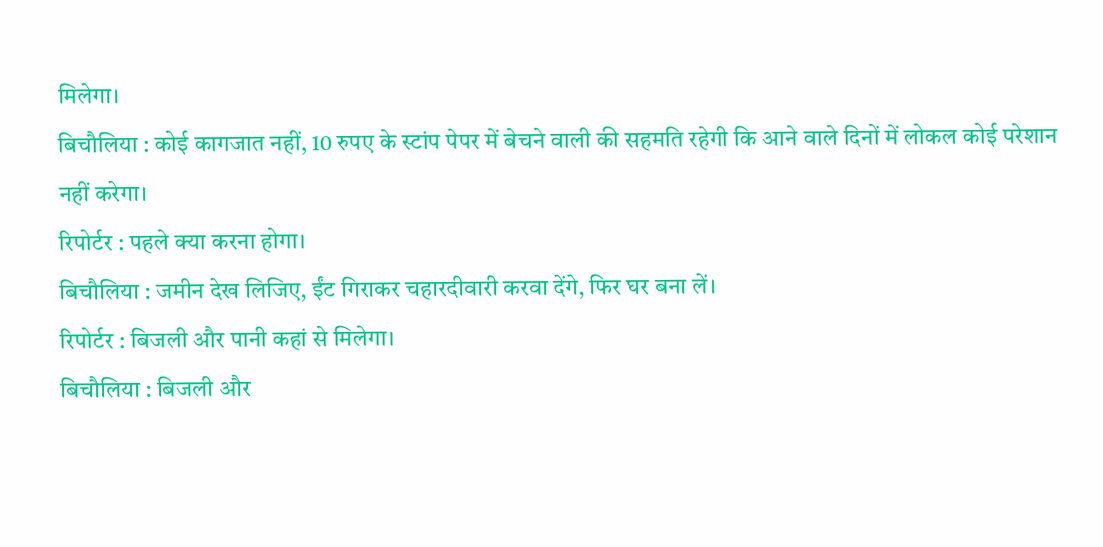मिलेगा।
बिचौलिया : कोई कागजात नहीं, 10 रुपए के स्टांप पेपर में बेचने वाली की सहमति रहेगी कि आने वाले दिनों में लोकल कोई परेशान नहीं करेगा।
रिपोर्टर : पहले क्या करना होगा।
बिचौलिया : जमीन देख लिजिए, ईंट गिराकर चहारदीवारी करवा देंगे, फिर घर बना लें।
रिपोर्टर : बिजली और पानी कहां से मिलेगा।
बिचौलिया : बिजली और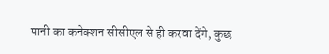पानी का कनेक्शन सीसीएल से ही करवा देंगे, कुछ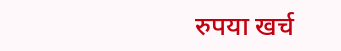रुपया खर्च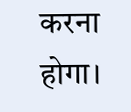करना होगा।